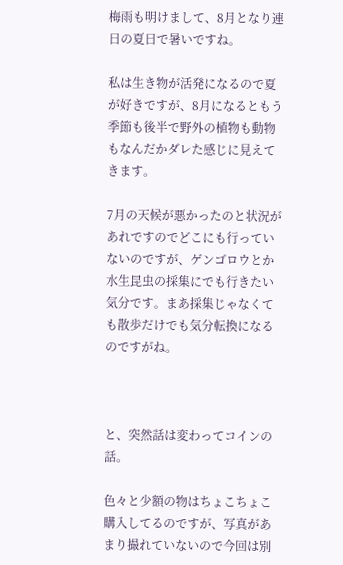梅雨も明けまして、8月となり連日の夏日で暑いですね。

私は生き物が活発になるので夏が好きですが、8月になるともう季節も後半で野外の植物も動物もなんだかダレた感じに見えてきます。

7月の天候が悪かったのと状況があれですのでどこにも行っていないのですが、ゲンゴロウとか水生昆虫の採集にでも行きたい気分です。まあ採集じゃなくても散歩だけでも気分転換になるのですがね。



と、突然話は変わってコインの話。

色々と少額の物はちょこちょこ購入してるのですが、写真があまり撮れていないので今回は別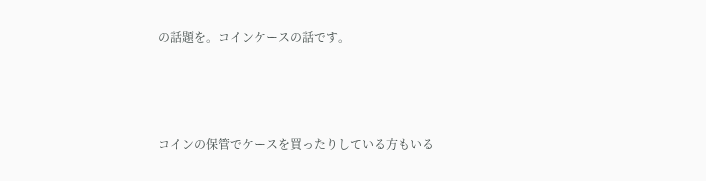の話題を。コインケースの話です。



コインの保管でケースを買ったりしている方もいる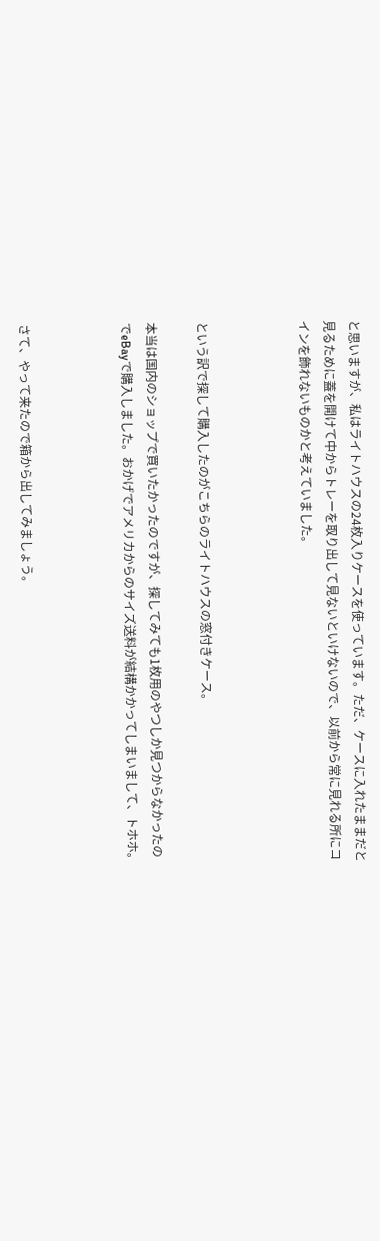と思いますが、私はライトハウスの24枚入りケースを使っています。ただ、ケースに入れたままだと見るために蓋を開けて中からトレーを取り出して見ないといけないので、以前から常に見れる所にコインを飾れないものかと考えていました。



という訳で探して購入したのがこちらのライトハウスの窓付きケース。

本当は国内のショップで買いたかったのですが、探してみても1枚用のやつしか見つからなかったのでeBayで購入しました。おかげでアメリカからのサイズ送料が結構かかってしまいまして、トホホ。



さて、やって来たので箱から出してみましょう。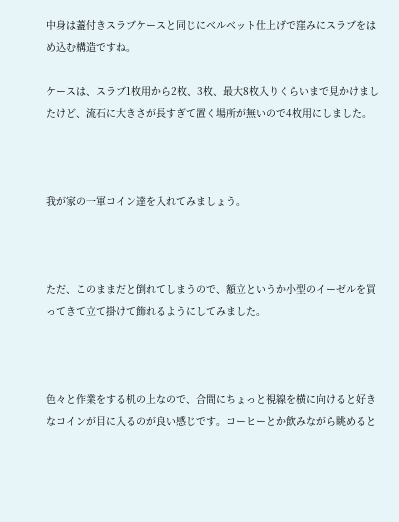中身は蓋付きスラブケースと同じにベルベット仕上げで窪みにスラブをはめ込む構造ですね。

ケースは、スラブ1枚用から2枚、3枚、最大8枚入りくらいまで見かけましたけど、流石に大きさが長すぎて置く場所が無いので4枚用にしました。



我が家の一軍コイン達を入れてみましょう。



ただ、このままだと倒れてしまうので、額立というか小型のイーゼルを買ってきて立て掛けて飾れるようにしてみました。



色々と作業をする机の上なので、合間にちょっと視線を横に向けると好きなコインが目に入るのが良い感じです。コーヒーとか飲みながら眺めると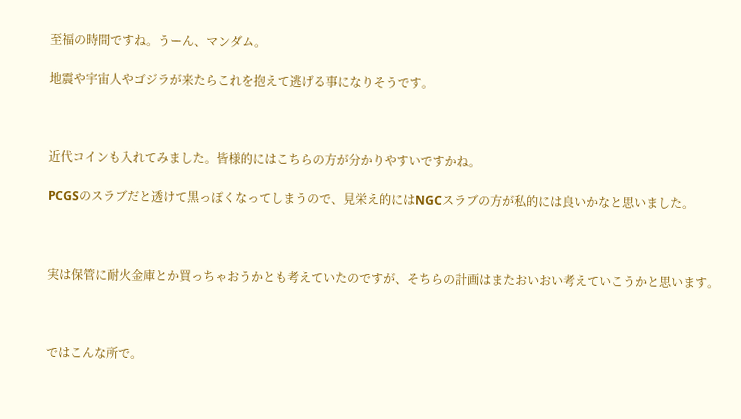至福の時間ですね。うーん、マンダム。

地震や宇宙人やゴジラが来たらこれを抱えて逃げる事になりそうです。



近代コインも入れてみました。皆様的にはこちらの方が分かりやすいですかね。

PCGSのスラブだと透けて黒っぽくなってしまうので、見栄え的にはNGCスラブの方が私的には良いかなと思いました。



実は保管に耐火金庫とか買っちゃおうかとも考えていたのですが、そちらの計画はまたおいおい考えていこうかと思います。



ではこんな所で。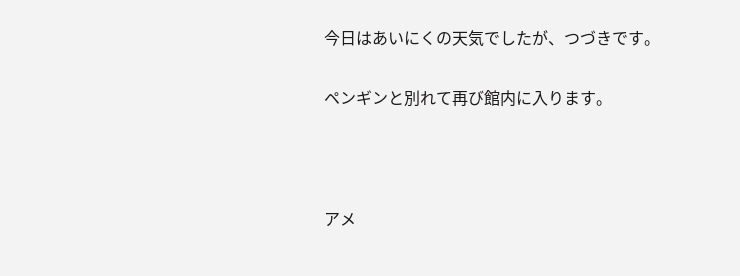今日はあいにくの天気でしたが、つづきです。

ペンギンと別れて再び館内に入ります。



アメ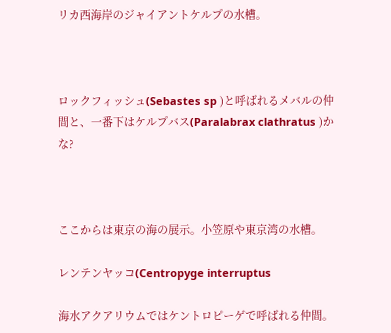リカ西海岸のジャイアントケルプの水槽。



ロックフィッシュ(Sebastes sp )と呼ばれるメバルの仲間と、一番下はケルプバス(Paralabrax clathratus )かな?



ここからは東京の海の展示。小笠原や東京湾の水槽。

レンテンヤッコ(Centropyge interruptus

海水アクアリウムではケントロピーゲで呼ばれる仲間。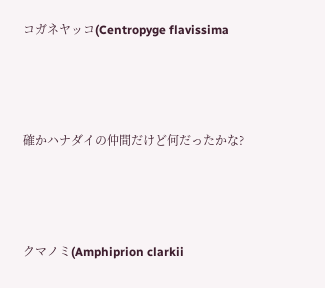コガネヤッコ(Centropyge flavissima



確かハナダイの仲間だけど何だったかな?



クマノミ(Amphiprion clarkii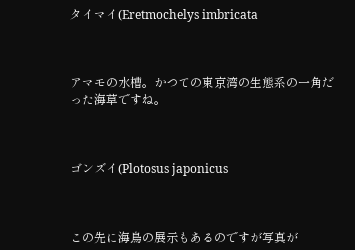タイマイ(Eretmochelys imbricata



アマモの水槽。かつての東京湾の生態系の一角だった海草ですね。



ゴンズイ(Plotosus japonicus



この先に海鳥の展示もあるのですが写真が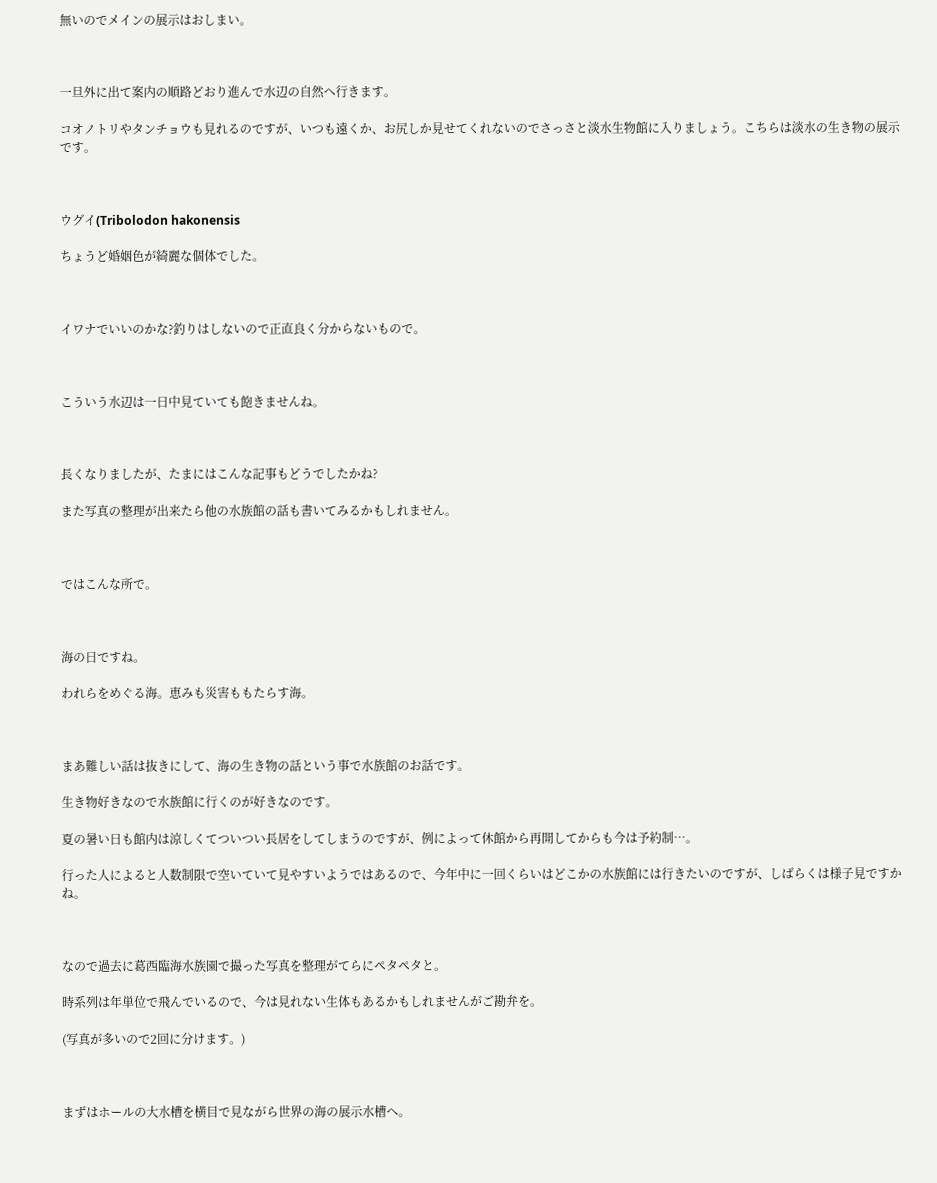無いのでメインの展示はおしまい。



一旦外に出て案内の順路どおり進んで水辺の自然へ行きます。

コオノトリやタンチョウも見れるのですが、いつも遠くか、お尻しか見せてくれないのでさっさと淡水生物館に入りましょう。こちらは淡水の生き物の展示です。



ウグイ(Tribolodon hakonensis

ちょうど婚姻色が綺麗な個体でした。



イワナでいいのかな?釣りはしないので正直良く分からないもので。



こういう水辺は一日中見ていても飽きませんね。



長くなりましたが、たまにはこんな記事もどうでしたかね?

また写真の整理が出来たら他の水族館の話も書いてみるかもしれません。



ではこんな所で。



海の日ですね。

われらをめぐる海。恵みも災害ももたらす海。



まあ難しい話は抜きにして、海の生き物の話という事で水族館のお話です。

生き物好きなので水族館に行くのが好きなのです。

夏の暑い日も館内は涼しくてついつい長居をしてしまうのですが、例によって休館から再開してからも今は予約制…。

行った人によると人数制限で空いていて見やすいようではあるので、今年中に一回くらいはどこかの水族館には行きたいのですが、しばらくは様子見ですかね。



なので過去に葛西臨海水族園で撮った写真を整理がてらにペタペタと。

時系列は年単位で飛んでいるので、今は見れない生体もあるかもしれませんがご勘弁を。

(写真が多いので2回に分けます。)



まずはホールの大水槽を横目で見ながら世界の海の展示水槽へ。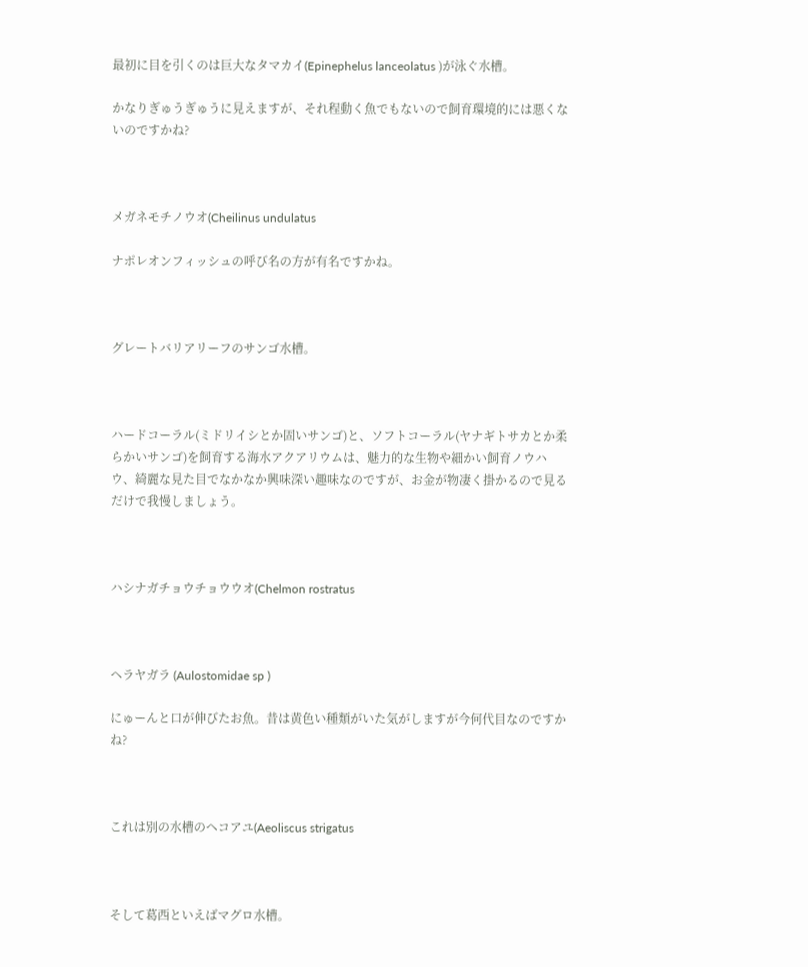最初に目を引くのは巨大なタマカイ(Epinephelus lanceolatus )が泳ぐ水槽。

かなりぎゅうぎゅうに見えますが、それ程動く魚でもないので飼育環境的には悪くないのですかね?



メガネモチノウオ(Cheilinus undulatus

ナポレオンフィッシュの呼び名の方が有名ですかね。



グレートバリアリーフのサンゴ水槽。



ハードコーラル(ミドリイシとか固いサンゴ)と、ソフトコーラル(ヤナギトサカとか柔らかいサンゴ)を飼育する海水アクアリウムは、魅力的な生物や細かい飼育ノウハウ、綺麗な見た目でなかなか興味深い趣味なのですが、お金が物凄く掛かるので見るだけで我慢しましょう。



ハシナガチョウチョウウオ(Chelmon rostratus



ヘラヤガラ (Aulostomidae sp )

にゅーんと口が伸びたお魚。昔は黄色い種類がいた気がしますが今何代目なのですかね?



これは別の水槽のヘコアユ(Aeoliscus strigatus



そして葛西といえばマグロ水槽。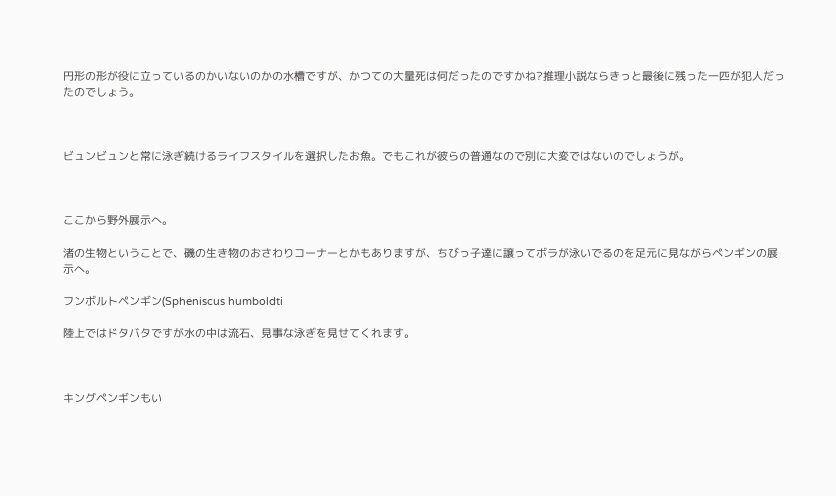円形の形が役に立っているのかいないのかの水槽ですが、かつての大量死は何だったのですかね?推理小説ならきっと最後に残った一匹が犯人だったのでしょう。



ビュンビュンと常に泳ぎ続けるライフスタイルを選択したお魚。でもこれが彼らの普通なので別に大変ではないのでしょうが。



ここから野外展示へ。

渚の生物ということで、磯の生き物のおさわりコーナーとかもありますが、ちびっ子達に譲ってボラが泳いでるのを足元に見ながらペンギンの展示へ。

フンボルトペンギン(Spheniscus humboldti

陸上ではドタバタですが水の中は流石、見事な泳ぎを見せてくれます。



キングペンギンもい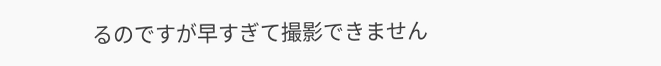るのですが早すぎて撮影できません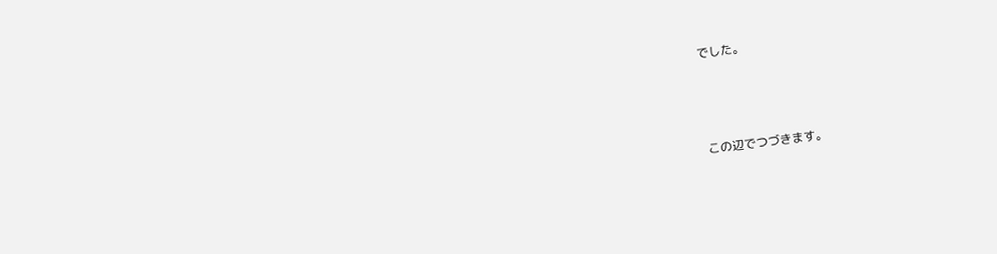でした。



この辺でつづきます。